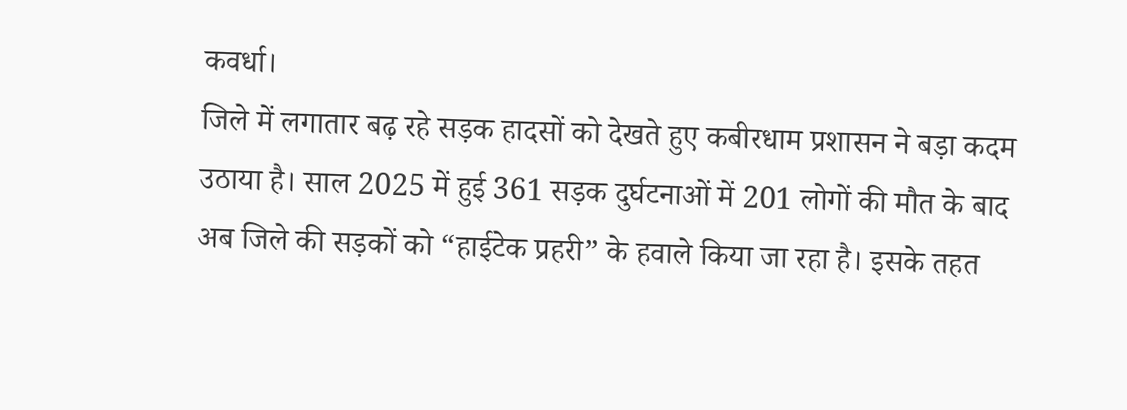कवर्धा।
जिले में लगातार बढ़ रहे सड़क हादसों को देखते हुए कबीरधाम प्रशासन ने बड़ा कदम उठाया है। साल 2025 में हुई 361 सड़क दुर्घटनाओं में 201 लोगों की मौत के बाद अब जिले की सड़कों को “हाईटेक प्रहरी” के हवाले किया जा रहा है। इसके तहत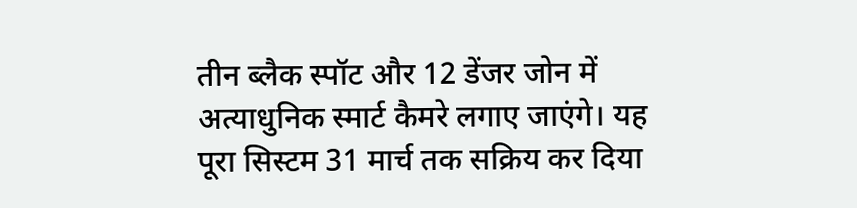तीन ब्लैक स्पॉट और 12 डेंजर जोन में अत्याधुनिक स्मार्ट कैमरे लगाए जाएंगे। यह पूरा सिस्टम 31 मार्च तक सक्रिय कर दिया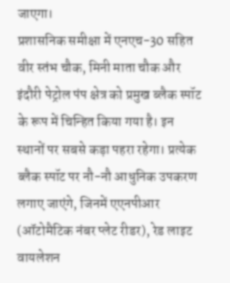जाएगा।
प्रशासनिक समीक्षा में एनएच-30 सहित वीर स्तंभ चौक, मिनी माता चौक और इंदौरी पेट्रोल पंप क्षेत्र को प्रमुख ब्लैक स्पॉट के रूप में चिन्हित किया गया है। इन स्थानों पर सबसे कड़ा पहरा रहेगा। प्रत्येक ब्लैक स्पॉट पर नौ-नौ आधुनिक उपकरण लगाए जाएंगे, जिनमें एएनपीआर (ऑटोमैटिक नंबर प्लेट रीडर), रेड लाइट वायलेशन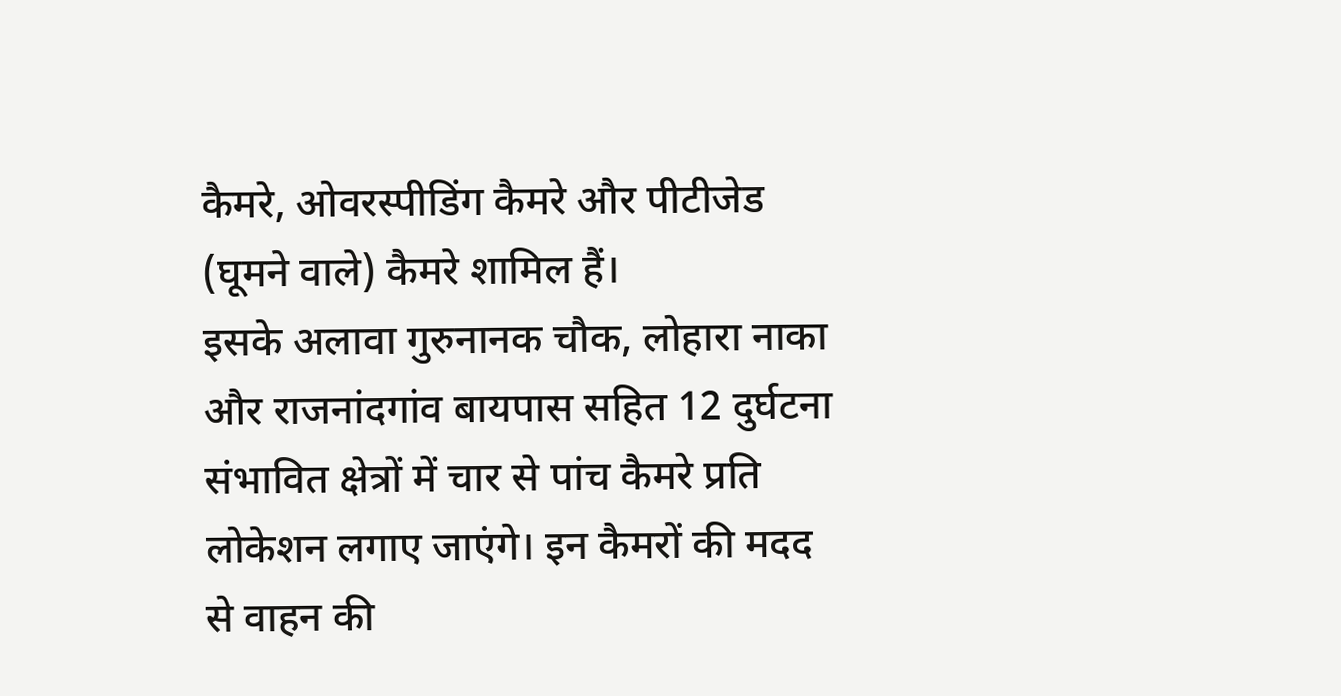कैमरे, ओवरस्पीडिंग कैमरे और पीटीजेड (घूमने वाले) कैमरे शामिल हैं।
इसके अलावा गुरुनानक चौक, लोहारा नाका और राजनांदगांव बायपास सहित 12 दुर्घटना संभावित क्षेत्रों में चार से पांच कैमरे प्रति लोकेशन लगाए जाएंगे। इन कैमरों की मदद से वाहन की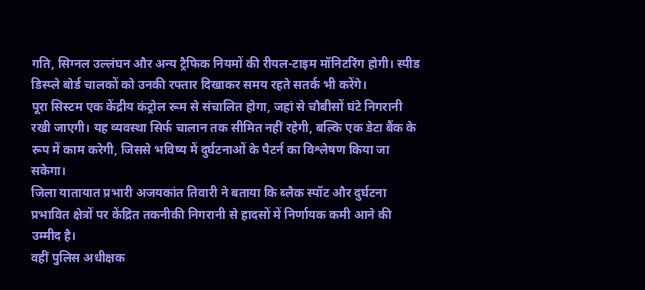गति, सिग्नल उल्लंघन और अन्य ट्रैफिक नियमों की रीयल-टाइम मॉनिटरिंग होगी। स्पीड डिस्प्ले बोर्ड चालकों को उनकी रफ्तार दिखाकर समय रहते सतर्क भी करेंगे।
पूरा सिस्टम एक केंद्रीय कंट्रोल रूम से संचालित होगा, जहां से चौबीसों घंटे निगरानी रखी जाएगी। यह व्यवस्था सिर्फ चालान तक सीमित नहीं रहेगी, बल्कि एक डेटा बैंक के रूप में काम करेगी, जिससे भविष्य में दुर्घटनाओं के पैटर्न का विश्लेषण किया जा सकेगा।
जिला यातायात प्रभारी अजयकांत तिवारी ने बताया कि ब्लैक स्पॉट और दुर्घटना प्रभावित क्षेत्रों पर केंद्रित तकनीकी निगरानी से हादसों में निर्णायक कमी आने की उम्मीद है।
वहीं पुलिस अधीक्षक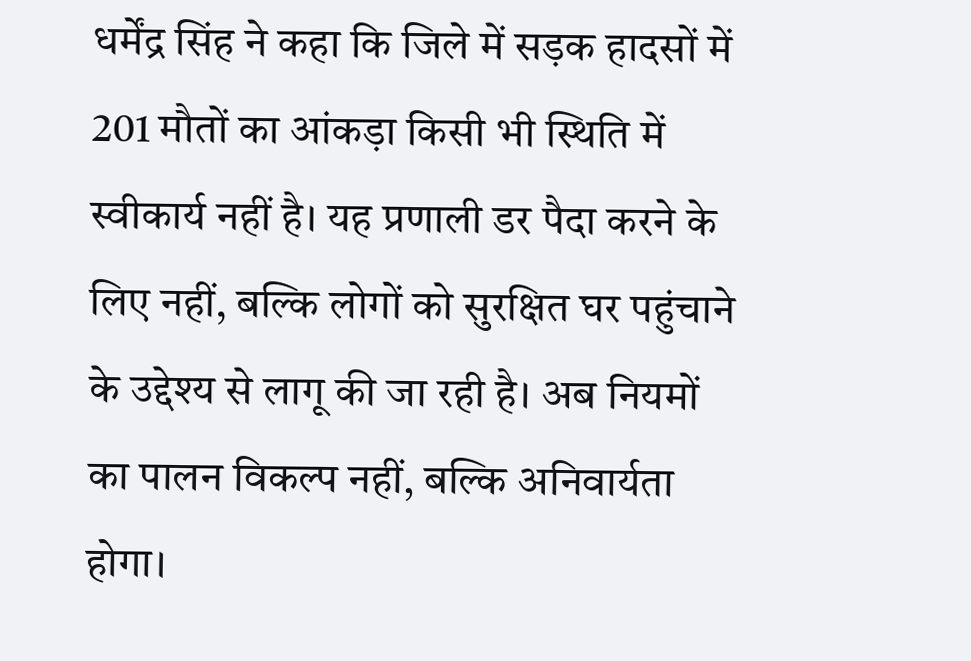धर्मेंद्र सिंह ने कहा कि जिले में सड़क हादसों में 201 मौतों का आंकड़ा किसी भी स्थिति में स्वीकार्य नहीं है। यह प्रणाली डर पैदा करने के लिए नहीं, बल्कि लोगों को सुरक्षित घर पहुंचाने के उद्देश्य से लागू की जा रही है। अब नियमों का पालन विकल्प नहीं, बल्कि अनिवार्यता होगा।